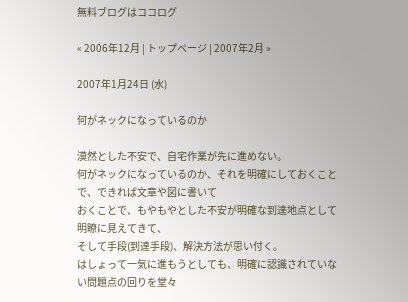無料ブログはココログ

« 2006年12月 | トップページ | 2007年2月 »

2007年1月24日 (水)

何がネックになっているのか

漠然とした不安で、自宅作業が先に進めない。
何がネックになっているのか、それを明確にしておくことで、できれば文章や図に書いて
おくことで、もやもやとした不安が明確な到達地点として明瞭に見えてきて、
そして手段(到達手段)、解決方法が思い付く。
はしょって一気に進もうとしても、明確に認識されていない問題点の回りを堂々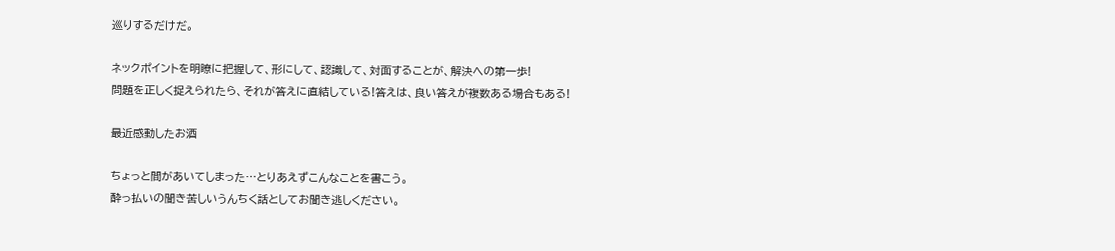巡りするだけだ。

ネックポイントを明瞭に把握して、形にして、認識して、対面することが、解決への第一歩!
問題を正しく捉えられたら、それが答えに直結している!答えは、良い答えが複数ある場合もある!

最近感動したお酒

ちょっと間があいてしまった…とりあえずこんなことを書こう。
酔っ払いの聞き苦しいうんちく話としてお聞き逃しください。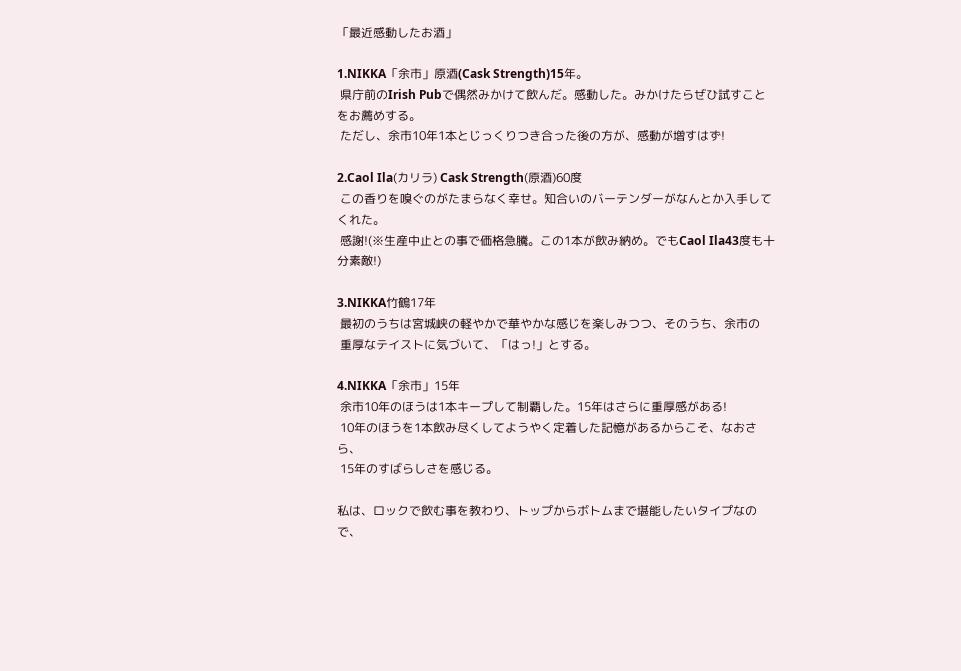「最近感動したお酒」

1.NIKKA「余市」原酒(Cask Strength)15年。
 県庁前のIrish Pubで偶然みかけて飲んだ。感動した。みかけたらぜひ試すことをお薦めする。
 ただし、余市10年1本とじっくりつき合った後の方が、感動が増すはず!

2.Caol Ila(カリラ) Cask Strength(原酒)60度
 この香りを嗅ぐのがたまらなく幸せ。知合いのバーテンダーがなんとか入手してくれた。
 感謝!(※生産中止との事で価格急騰。この1本が飲み納め。でもCaol Ila43度も十分素敵!)

3.NIKKA竹鶴17年
 最初のうちは宮城峡の軽やかで華やかな感じを楽しみつつ、そのうち、余市の
 重厚なテイストに気づいて、「はっ!」とする。

4.NIKKA「余市」15年
 余市10年のほうは1本キープして制覇した。15年はさらに重厚感がある!
 10年のほうを1本飲み尽くしてようやく定着した記憶があるからこそ、なおさら、
 15年のすばらしさを感じる。

私は、ロックで飲む事を教わり、トップからボトムまで堪能したいタイプなので、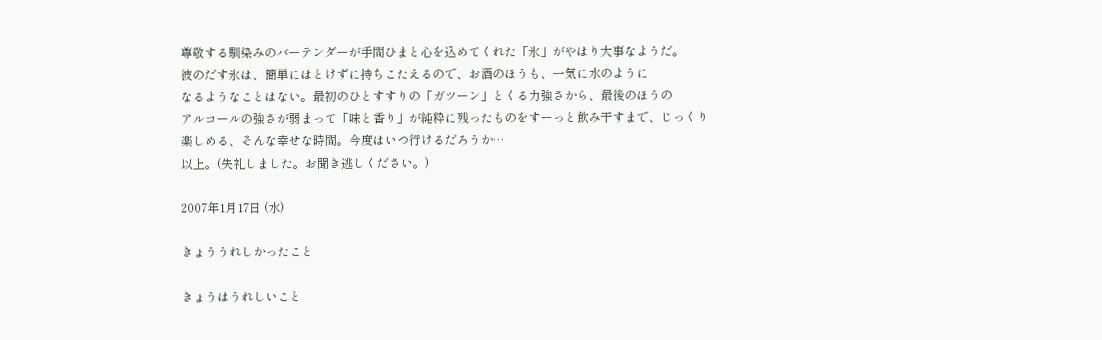尊敬する馴染みのバーテンダーが手間ひまと心を込めてくれた「氷」がやはり大事なようだ。
彼のだす氷は、簡単にはとけずに持ちこたえるので、お酒のほうも、一気に水のように
なるようなことはない。最初のひとすすりの「ガツーン」とくる力強さから、最後のほうの
アルコールの強さが弱まって「味と香り」が純粋に残ったものをすーっと飲み干すまで、じっくり
楽しめる、そんな幸せな時間。今度はいつ行けるだろうか…
以上。(失礼しました。お聞き逃しください。)

2007年1月17日 (水)

きょううれしかったこと

きょうはうれしいこと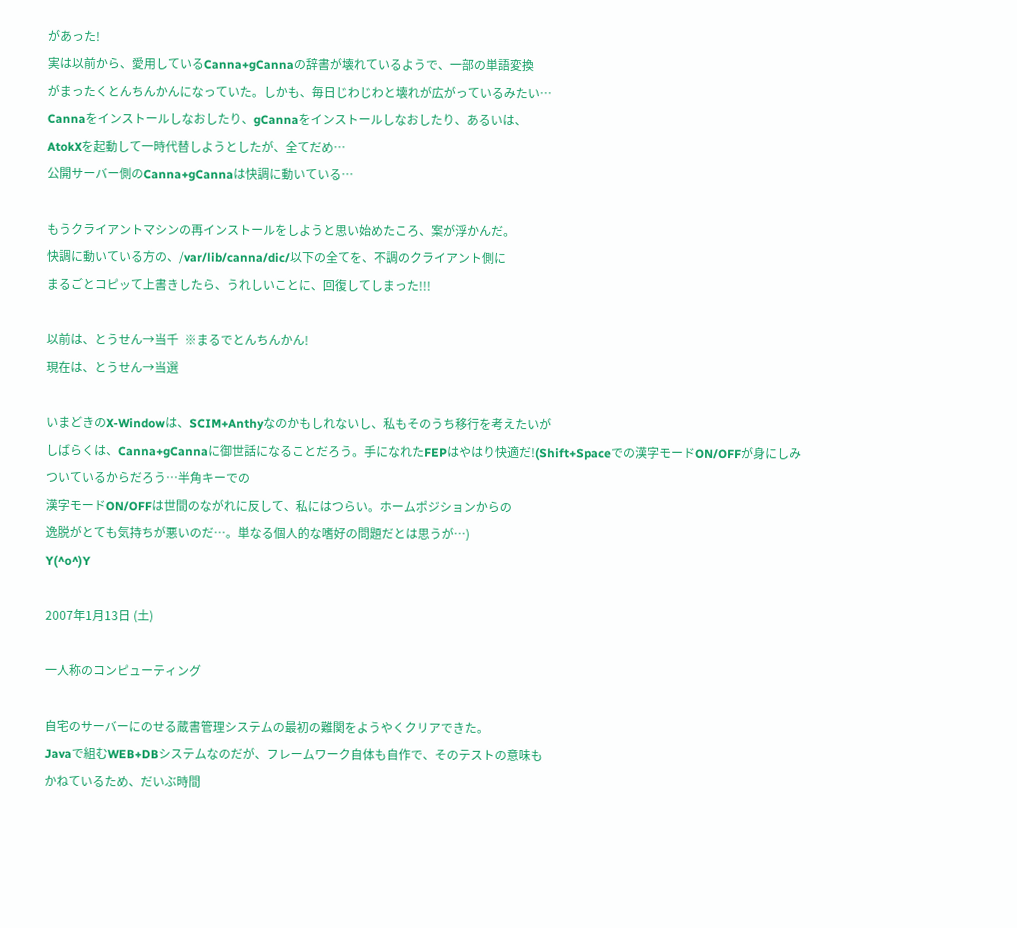があった!
実は以前から、愛用しているCanna+gCannaの辞書が壊れているようで、一部の単語変換
がまったくとんちんかんになっていた。しかも、毎日じわじわと壊れが広がっているみたい…
Cannaをインストールしなおしたり、gCannaをインストールしなおしたり、あるいは、
AtokXを起動して一時代替しようとしたが、全てだめ…
公開サーバー側のCanna+gCannaは快調に動いている…

もうクライアントマシンの再インストールをしようと思い始めたころ、案が浮かんだ。
快調に動いている方の、/var/lib/canna/dic/以下の全てを、不調のクライアント側に
まるごとコピッて上書きしたら、うれしいことに、回復してしまった!!!

以前は、とうせん→当千  ※まるでとんちんかん!
現在は、とうせん→当選

いまどきのX-Windowは、SCIM+Anthyなのかもしれないし、私もそのうち移行を考えたいが
しばらくは、Canna+gCannaに御世話になることだろう。手になれたFEPはやはり快適だ!(Shift+Spaceでの漢字モードON/OFFが身にしみついているからだろう…半角キーでの
漢字モードON/OFFは世間のながれに反して、私にはつらい。ホームポジションからの
逸脱がとても気持ちが悪いのだ…。単なる個人的な嗜好の問題だとは思うが…)
Y(^o^)Y

2007年1月13日 (土)

一人称のコンピューティング

自宅のサーバーにのせる蔵書管理システムの最初の難関をようやくクリアできた。
Javaで組むWEB+DBシステムなのだが、フレームワーク自体も自作で、そのテストの意味も
かねているため、だいぶ時間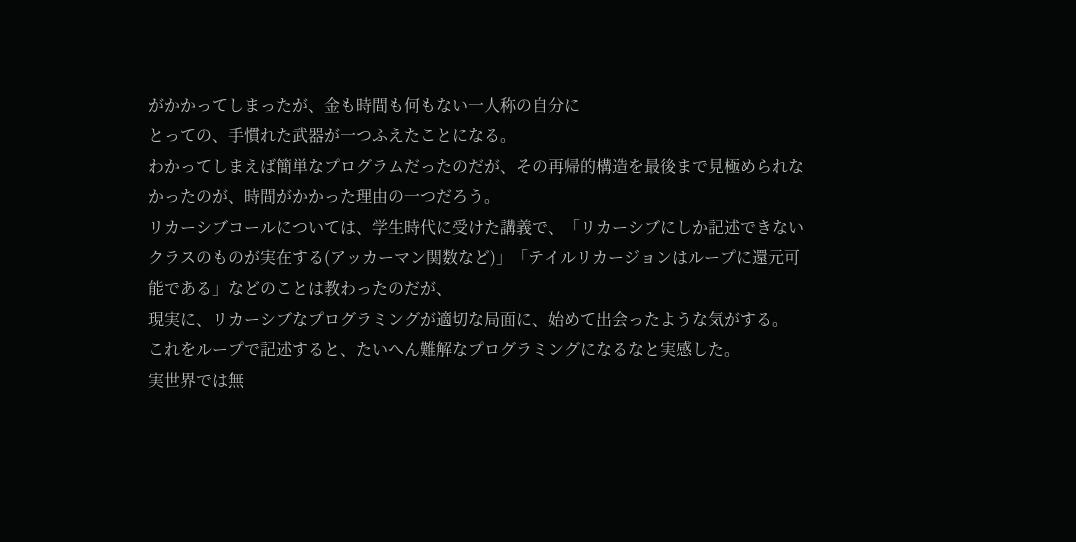がかかってしまったが、金も時間も何もない一人称の自分に
とっての、手慣れた武器が一つふえたことになる。
わかってしまえば簡単なプログラムだったのだが、その再帰的構造を最後まで見極められなかったのが、時間がかかった理由の一つだろう。
リカーシブコールについては、学生時代に受けた講義で、「リカーシブにしか記述できないクラスのものが実在する(アッカーマン関数など)」「テイルリカージョンはループに還元可能である」などのことは教わったのだが、
現実に、リカーシブなプログラミングが適切な局面に、始めて出会ったような気がする。
これをループで記述すると、たいへん難解なプログラミングになるなと実感した。
実世界では無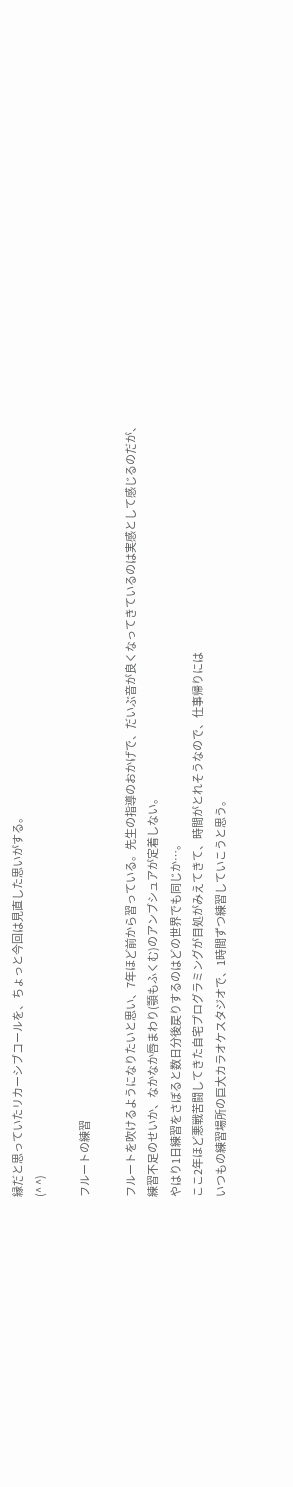縁だと思っていたリカーシブコールを、ちょっと今回は見直した思いがする。
(^ ^)

フルートの練習

フルートを吹けるようになりたいと思い、7年ほど前から習っている。先生の指導のおかげで、だいぶ音が良くなってきているのは実感として感じるのだが、
練習不足のせいか、なかなか唇まわり(顎もふくむ)のアンブシュアが定着しない。
やはり1日練習をさぼると数日分後戻りするのはどの世界でも同じか…。
ここ2年ほど悪戦苦闘してきた自宅プログラミングが目処がみえてきて、時間がとれそうなので、仕事帰りには
いつもの練習場所の巨大カラオケスタジオで、1時間ずつ練習していこうと思う。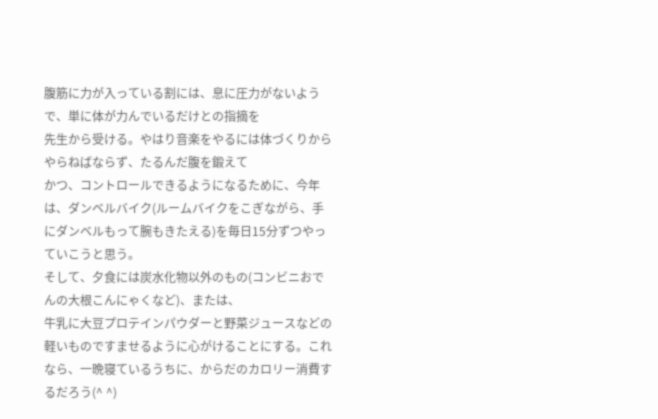腹筋に力が入っている割には、息に圧力がないようで、単に体が力んでいるだけとの指摘を
先生から受ける。やはり音楽をやるには体づくりからやらねばならず、たるんだ腹を鍛えて
かつ、コントロールできるようになるために、今年は、ダンベルバイク(ルームバイクをこぎながら、手にダンベルもって腕もきたえる)を毎日15分ずつやっていこうと思う。
そして、夕食には炭水化物以外のもの(コンビニおでんの大根こんにゃくなど)、または、
牛乳に大豆プロテインパウダーと野菜ジュースなどの軽いものですませるように心がけることにする。これなら、一晩寝ているうちに、からだのカロリー消費するだろう(^ ^)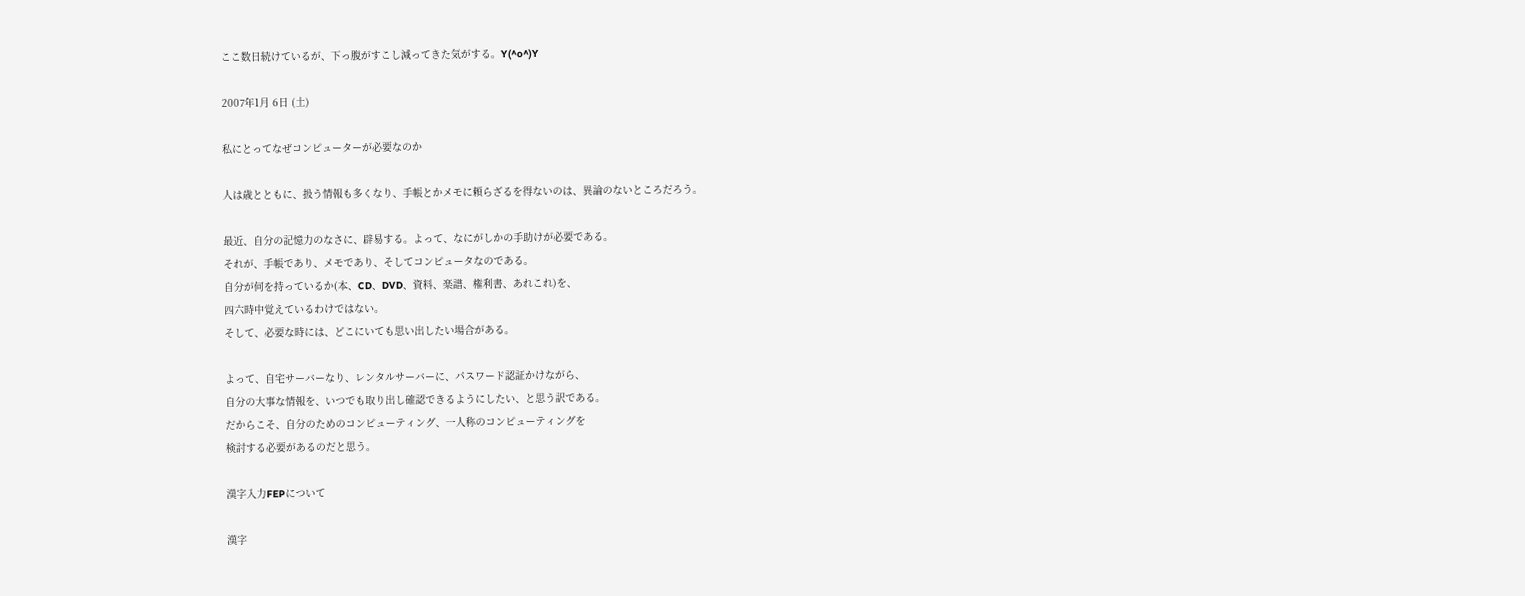ここ数日続けているが、下っ腹がすこし減ってきた気がする。Y(^o^)Y

2007年1月 6日 (土)

私にとってなぜコンピューターが必要なのか

人は歳とともに、扱う情報も多くなり、手帳とかメモに頼らざるを得ないのは、異論のないところだろう。

最近、自分の記憶力のなさに、辟易する。よって、なにがしかの手助けが必要である。
それが、手帳であり、メモであり、そしてコンピュータなのである。
自分が何を持っているか(本、CD、DVD、資料、楽譜、権利書、あれこれ)を、
四六時中覚えているわけではない。
そして、必要な時には、どこにいても思い出したい場合がある。

よって、自宅サーバーなり、レンタルサーバーに、パスワード認証かけながら、
自分の大事な情報を、いつでも取り出し確認できるようにしたい、と思う訳である。
だからこそ、自分のためのコンピューティング、一人称のコンピューティングを
検討する必要があるのだと思う。

漢字入力FEPについて

漢字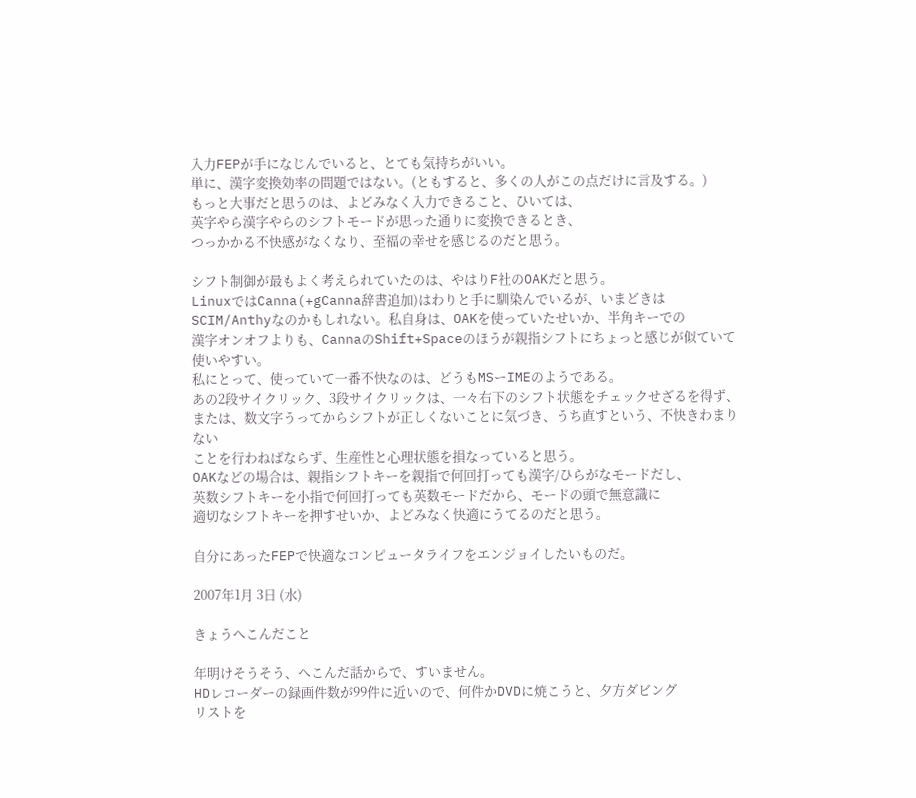入力FEPが手になじんでいると、とても気持ちがいい。
単に、漢字変換効率の問題ではない。(ともすると、多くの人がこの点だけに言及する。)
もっと大事だと思うのは、よどみなく入力できること、ひいては、
英字やら漢字やらのシフトモードが思った通りに変換できるとき、
つっかかる不快感がなくなり、至福の幸せを感じるのだと思う。

シフト制御が最もよく考えられていたのは、やはりF社のOAKだと思う。
LinuxではCanna(+gCanna辞書追加)はわりと手に馴染んでいるが、いまどきはSCIM/Anthyなのかもしれない。私自身は、OAKを使っていたせいか、半角キーでの
漢字オンオフよりも、CannaのShift+Spaceのほうが親指シフトにちょっと感じが似ていて
使いやすい。
私にとって、使っていて一番不快なのは、どうもMSーIMEのようである。
あの2段サイクリック、3段サイクリックは、一々右下のシフト状態をチェックせざるを得ず、
または、数文字うってからシフトが正しくないことに気づき、うち直すという、不快きわまりない
ことを行わねばならず、生産性と心理状態を損なっていると思う。
OAKなどの場合は、親指シフトキーを親指で何回打っても漢字/ひらがなモードだし、
英数シフトキーを小指で何回打っても英数モードだから、モードの頭で無意識に
適切なシフトキーを押すせいか、よどみなく快適にうてるのだと思う。

自分にあったFEPで快適なコンピュータライフをエンジョイしたいものだ。

2007年1月 3日 (水)

きょうへこんだこと

年明けそうそう、へこんだ話からで、すいません。
HDレコーダーの録画件数が99件に近いので、何件かDVDに焼こうと、夕方ダビング
リストを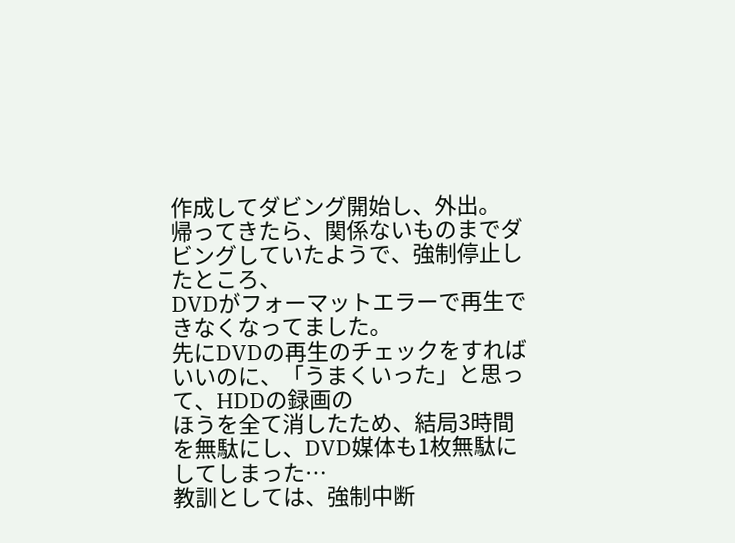作成してダビング開始し、外出。
帰ってきたら、関係ないものまでダビングしていたようで、強制停止したところ、
DVDがフォーマットエラーで再生できなくなってました。
先にDVDの再生のチェックをすればいいのに、「うまくいった」と思って、HDDの録画の
ほうを全て消したため、結局3時間を無駄にし、DVD媒体も1枚無駄にしてしまった…
教訓としては、強制中断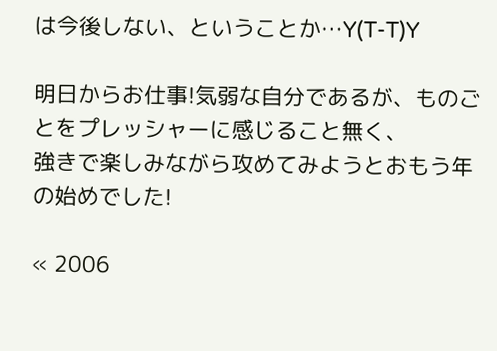は今後しない、ということか…Y(T-T)Y

明日からお仕事!気弱な自分であるが、ものごとをプレッシャーに感じること無く、
強きで楽しみながら攻めてみようとおもう年の始めでした!

« 2006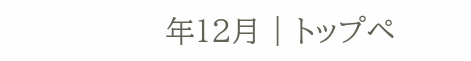年12月 | トップペ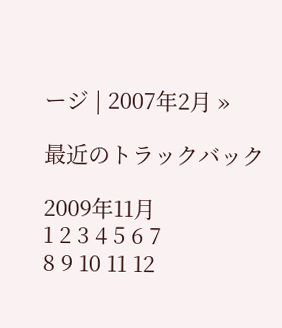ージ | 2007年2月 »

最近のトラックバック

2009年11月
1 2 3 4 5 6 7
8 9 10 11 12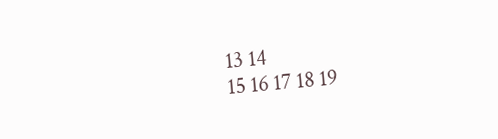13 14
15 16 17 18 19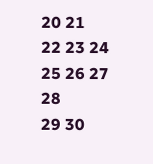20 21
22 23 24 25 26 27 28
29 30